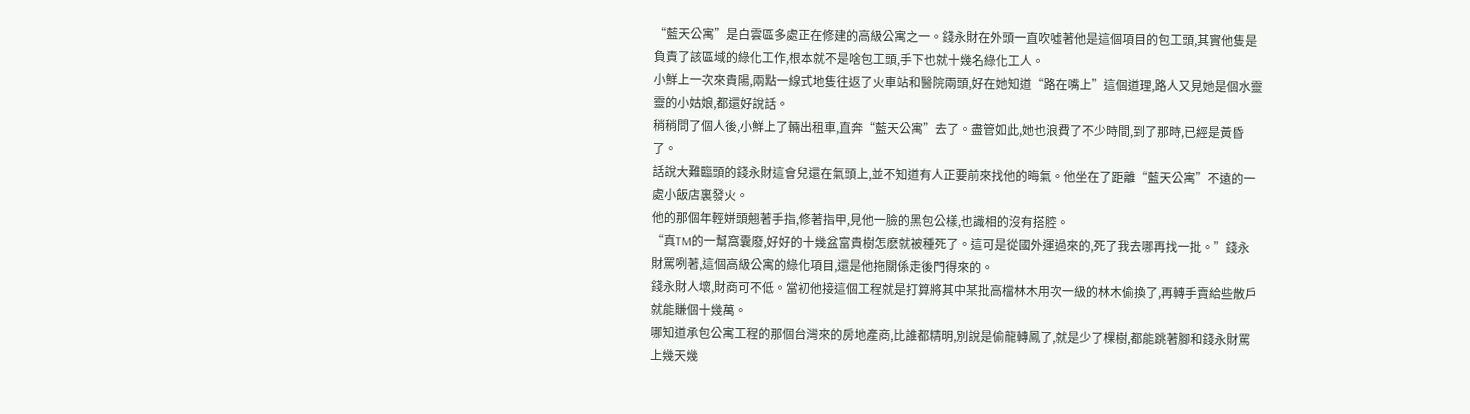“藍天公寓”是白雲區多處正在修建的高級公寓之一。錢永財在外頭一直吹噓著他是這個項目的包工頭,其實他隻是負責了該區域的綠化工作,根本就不是啥包工頭,手下也就十幾名綠化工人。
小鮮上一次來貴陽,兩點一線式地隻往返了火車站和醫院兩頭,好在她知道“路在嘴上”這個道理,路人又見她是個水靈靈的小姑娘,都還好說話。
稍稍問了個人後,小鮮上了輛出租車,直奔“藍天公寓”去了。盡管如此,她也浪費了不少時間,到了那時,已經是黃昏了。
話說大難臨頭的錢永財這會兒還在氣頭上,並不知道有人正要前來找他的晦氣。他坐在了距離“藍天公寓”不遠的一處小飯店裏發火。
他的那個年輕姘頭翹著手指,修著指甲,見他一臉的黑包公樣,也識相的沒有搭腔。
“真TM的一幫窩囊廢,好好的十幾盆富貴樹怎麽就被種死了。這可是從國外運過來的,死了我去哪再找一批。”錢永財罵咧著,這個高級公寓的綠化項目,還是他拖關係走後門得來的。
錢永財人壞,財商可不低。當初他接這個工程就是打算將其中某批高檔林木用次一級的林木偷換了,再轉手賣給些散戶就能賺個十幾萬。
哪知道承包公寓工程的那個台灣來的房地產商,比誰都精明,別說是偷龍轉鳳了,就是少了棵樹,都能跳著腳和錢永財罵上幾天幾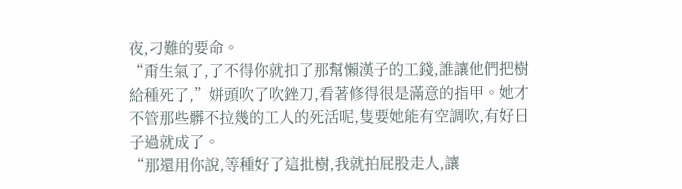夜,刁難的要命。
“甭生氣了,了不得你就扣了那幫懶漢子的工錢,誰讓他們把樹給種死了,”姘頭吹了吹銼刀,看著修得很是滿意的指甲。她才不管那些髒不拉幾的工人的死活呢,隻要她能有空調吹,有好日子過就成了。
“那還用你說,等種好了這批樹,我就拍屁股走人,讓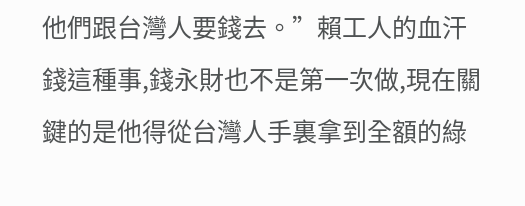他們跟台灣人要錢去。”賴工人的血汗錢這種事,錢永財也不是第一次做,現在關鍵的是他得從台灣人手裏拿到全額的綠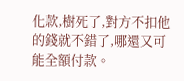化款,樹死了,對方不扣他的錢就不錯了,哪還又可能全額付款。